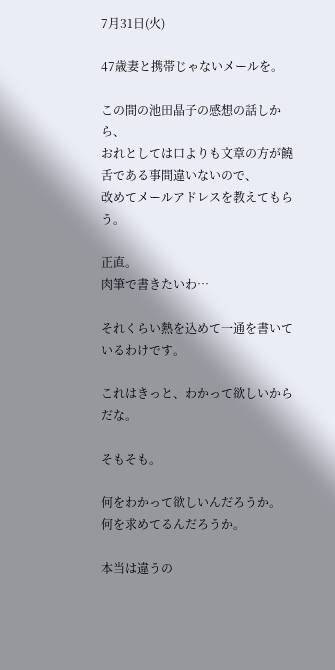7月31日(火)

47歳妻と携帯じゃないメールを。

この間の池田晶子の感想の話しから、
おれとしては口よりも文章の方が饒舌である事間違いないので、
改めてメールアドレスを教えてもらう。

正直。
肉筆で書きたいわ…

それくらい熱を込めて一通を書いているわけです。

これはきっと、わかって欲しいからだな。

そもそも。

何をわかって欲しいんだろうか。
何を求めてるんだろうか。

本当は違うの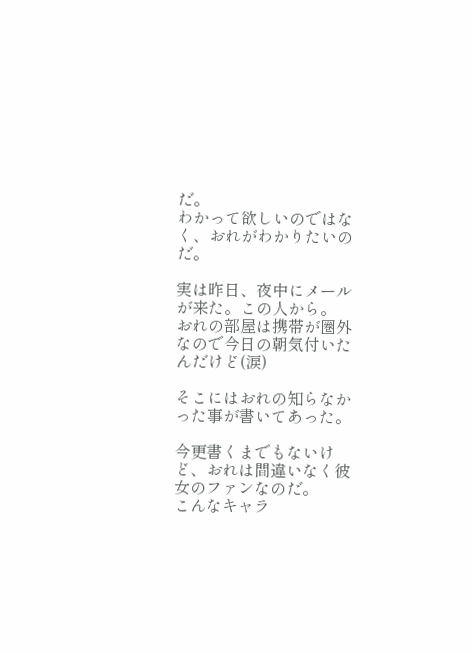だ。
わかって欲しいのではなく、おれがわかりたいのだ。

実は昨日、夜中にメールが来た。この人から。
おれの部屋は携帯が圏外なので今日の朝気付いたんだけど(涙)

そこにはおれの知らなかった事が書いてあった。

今更書くまでもないけど、おれは間違いなく彼女のファンなのだ。
こんなキャラ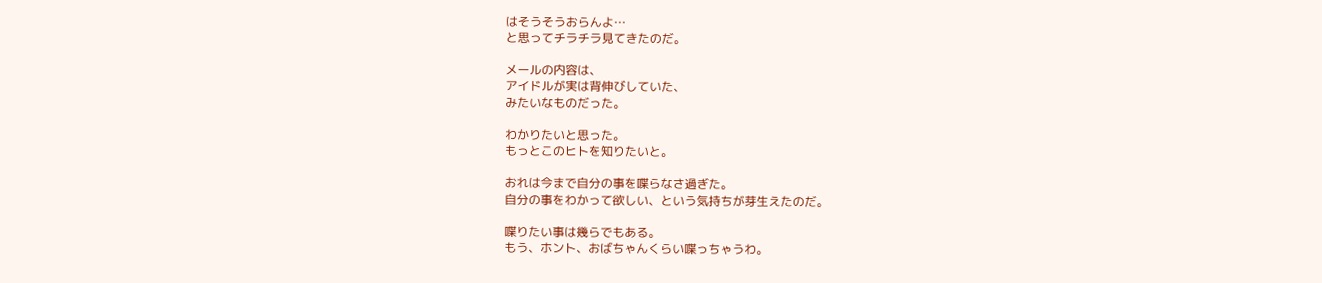はそうそうおらんよ…
と思ってチラチラ見てきたのだ。

メールの内容は、
アイドルが実は背伸びしていた、
みたいなものだった。

わかりたいと思った。
もっとこのヒトを知りたいと。

おれは今まで自分の事を喋らなさ過ぎた。
自分の事をわかって欲しい、という気持ちが芽生えたのだ。

喋りたい事は幾らでもある。
もう、ホント、おばちゃんくらい喋っちゃうわ。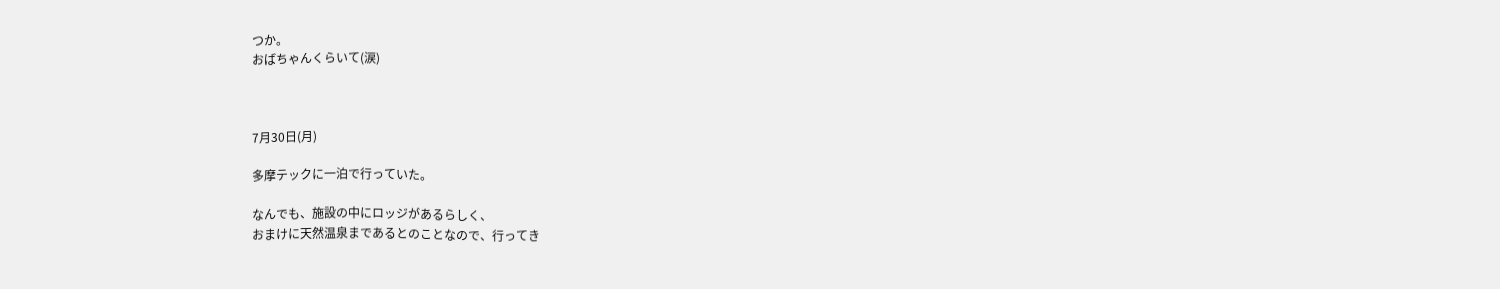つか。
おばちゃんくらいて(涙)



7月30日(月)

多摩テックに一泊で行っていた。

なんでも、施設の中にロッジがあるらしく、
おまけに天然温泉まであるとのことなので、行ってき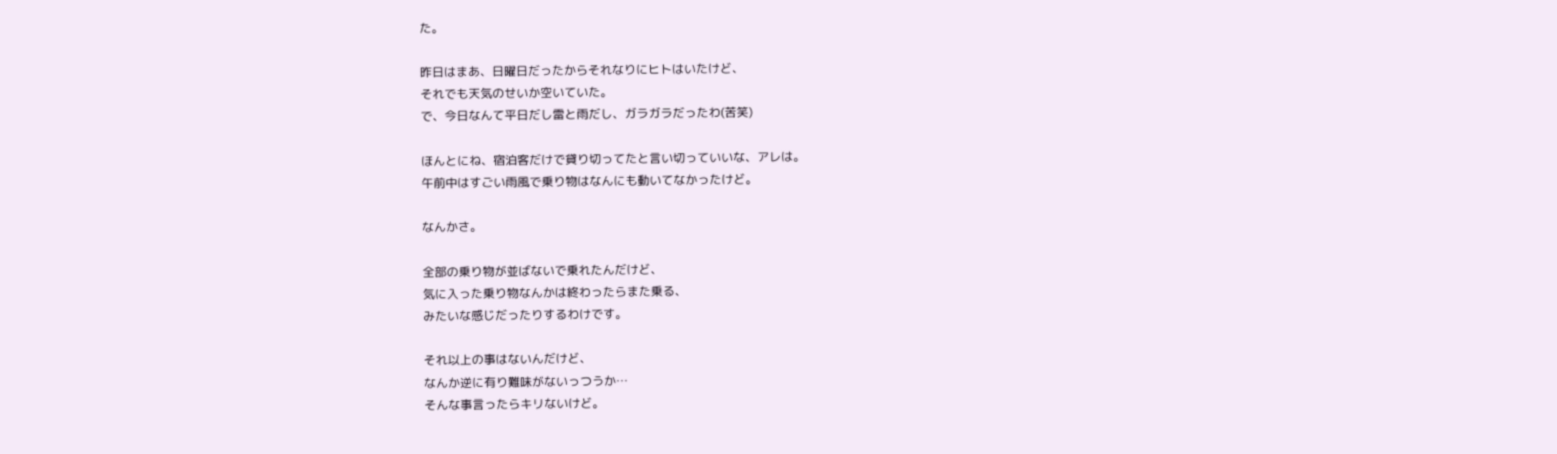た。

昨日はまあ、日曜日だったからそれなりにヒトはいたけど、
それでも天気のせいか空いていた。
で、今日なんて平日だし雷と雨だし、ガラガラだったわ(苦笑)

ほんとにね、宿泊客だけで貸り切ってたと言い切っていいな、アレは。
午前中はすごい雨風で乗り物はなんにも動いてなかったけど。

なんかさ。

全部の乗り物が並ばないで乗れたんだけど、
気に入った乗り物なんかは終わったらまた乗る、
みたいな感じだったりするわけです。

それ以上の事はないんだけど、
なんか逆に有り難味がないっつうか…
そんな事言ったらキリないけど。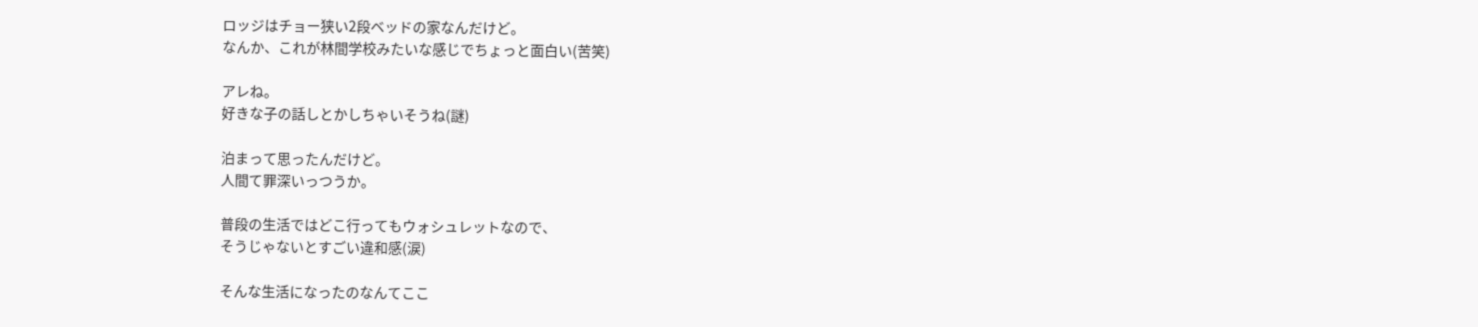ロッジはチョー狭い2段ベッドの家なんだけど。
なんか、これが林間学校みたいな感じでちょっと面白い(苦笑)

アレね。
好きな子の話しとかしちゃいそうね(謎)

泊まって思ったんだけど。
人間て罪深いっつうか。

普段の生活ではどこ行ってもウォシュレットなので、
そうじゃないとすごい違和感(涙)

そんな生活になったのなんてここ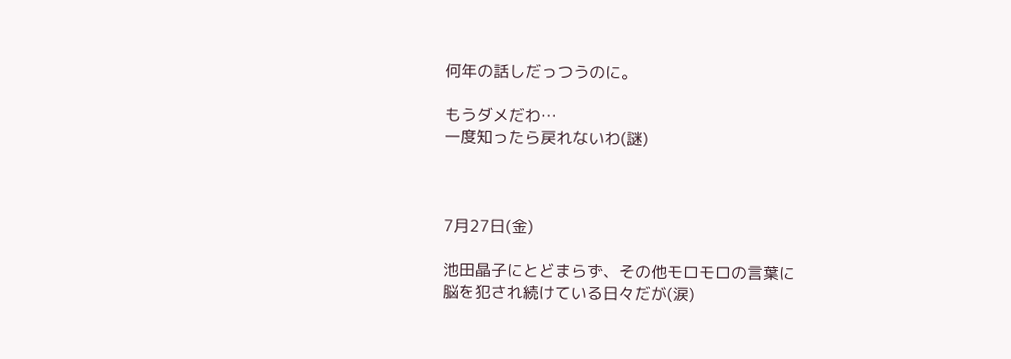何年の話しだっつうのに。

もうダメだわ…
一度知ったら戻れないわ(謎)



7月27日(金)

池田晶子にとどまらず、その他モロモロの言葉に
脳を犯され続けている日々だが(涙)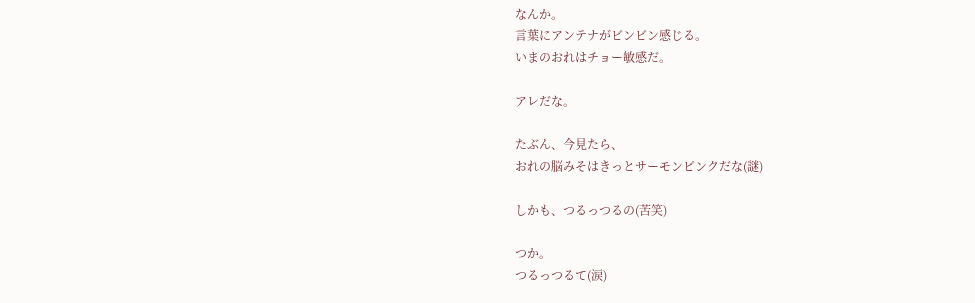なんか。
言葉にアンテナがビンビン感じる。
いまのおれはチョー敏感だ。

アレだな。

たぶん、今見たら、
おれの脳みそはきっとサーモンピンクだな(謎)

しかも、つるっつるの(苦笑)

つか。
つるっつるて(涙)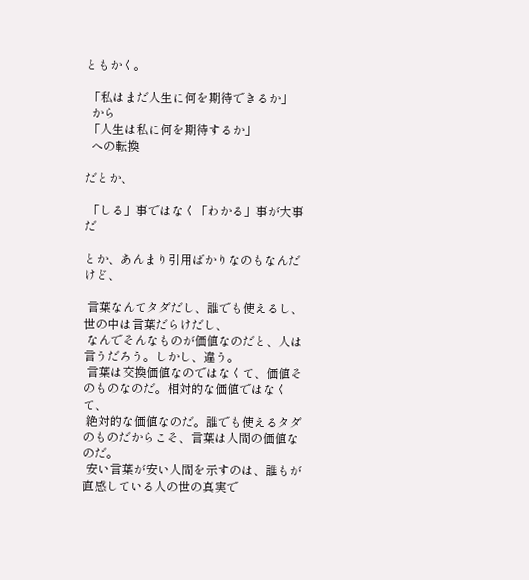ともかく。

 「私はまだ人生に何を期待できるか」
  から
 「人生は私に何を期待するか」
  への転換

だとか、

 「しる」事ではなく「わかる」事が大事だ

とか、あんまり引用ばかりなのもなんだけど、

 言葉なんてタダだし、誰でも使えるし、世の中は言葉だらけだし、
 なんでそんなものが価値なのだと、人は言うだろう。しかし、違う。
 言葉は交換価値なのではなくて、価値そのものなのだ。相対的な価値ではなくて、
 絶対的な価値なのだ。誰でも使えるタダのものだからこそ、言葉は人間の価値なのだ。
 安い言葉が安い人間を示すのは、誰もが直感している人の世の真実で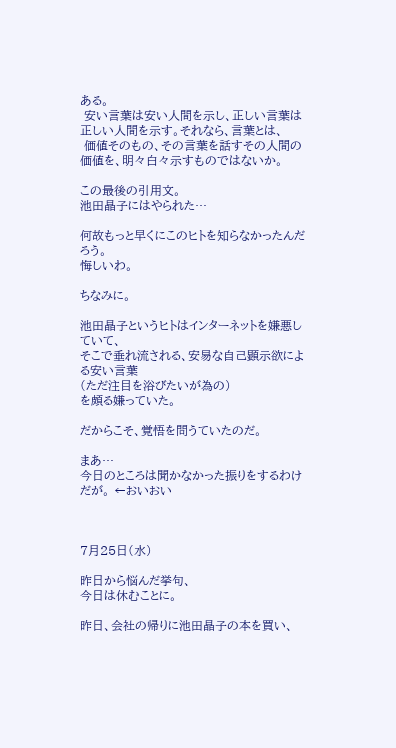ある。
 安い言葉は安い人間を示し、正しい言葉は正しい人間を示す。それなら、言葉とは、
 価値そのもの、その言葉を話すその人間の価値を、明々白々示すものではないか。

この最後の引用文。
池田晶子にはやられた…

何故もっと早くにこのヒトを知らなかったんだろう。
悔しいわ。

ちなみに。

池田晶子というヒトはインターネットを嫌悪していて、
そこで垂れ流される、安易な自己顕示欲による安い言葉
(ただ注目を浴びたいが為の)
を頗る嫌っていた。

だからこそ、覚悟を問うていたのだ。

まあ…
今日のところは聞かなかった振りをするわけだが。 ←おいおい



7月25日(水)

昨日から悩んだ挙句、
今日は休むことに。

昨日、会社の帰りに池田晶子の本を買い、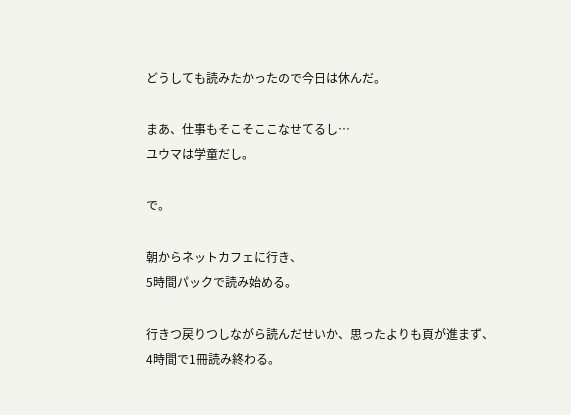どうしても読みたかったので今日は休んだ。

まあ、仕事もそこそここなせてるし…
ユウマは学童だし。

で。

朝からネットカフェに行き、
5時間パックで読み始める。

行きつ戻りつしながら読んだせいか、思ったよりも頁が進まず、
4時間で1冊読み終わる。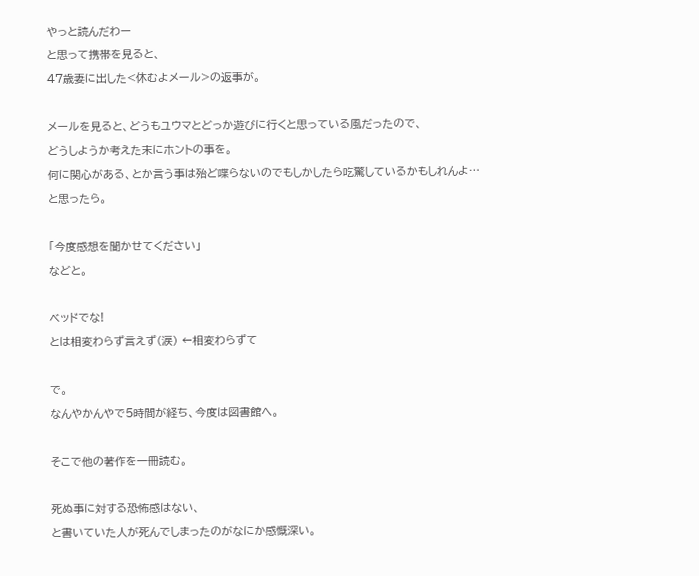やっと読んだわー
と思って携帯を見ると、
47歳妻に出した<休むよメール>の返事が。

メールを見ると、どうもユウマとどっか遊びに行くと思っている風だったので、
どうしようか考えた末にホントの事を。
何に関心がある、とか言う事は殆ど喋らないのでもしかしたら吃驚しているかもしれんよ…
と思ったら。

「今度感想を聞かせてください」
などと。

ベッドでな!
とは相変わらず言えず(涙) ←相変わらずて

で。
なんやかんやで5時間が経ち、今度は図書館へ。

そこで他の著作を一冊読む。

死ぬ事に対する恐怖感はない、
と書いていた人が死んでしまったのがなにか感慨深い。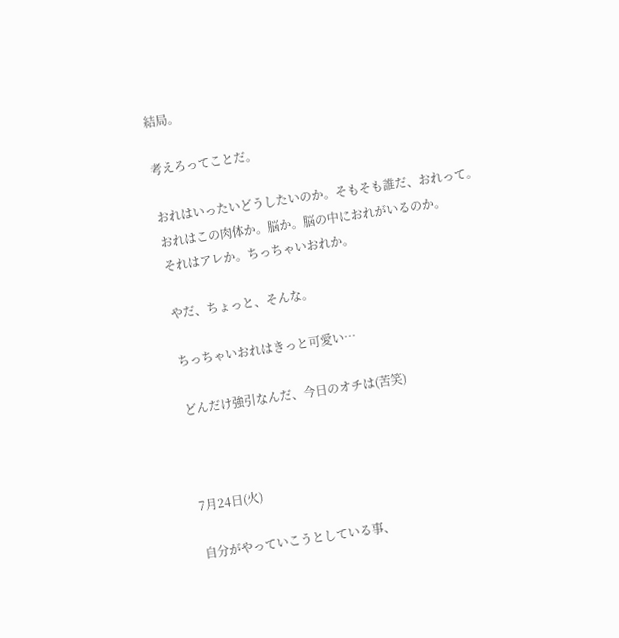結局。

考えろってことだ。

おれはいったいどうしたいのか。そもそも誰だ、おれって。
おれはこの肉体か。脳か。脳の中におれがいるのか。
それはアレか。ちっちゃいおれか。

やだ、ちょっと、そんな。

ちっちゃいおれはきっと可愛い…

どんだけ強引なんだ、今日のオチは(苦笑)



7月24日(火)

自分がやっていこうとしている事、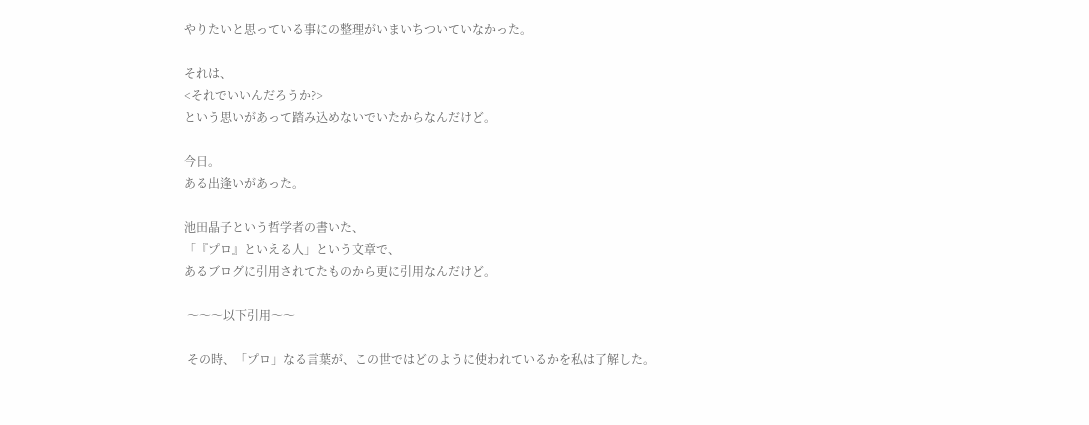やりたいと思っている事にの整理がいまいちついていなかった。

それは、
<それでいいんだろうか?>
という思いがあって踏み込めないでいたからなんだけど。

今日。
ある出逢いがあった。

池田晶子という哲学者の書いた、
「『プロ』といえる人」という文章で、
あるブログに引用されてたものから更に引用なんだけど。

 〜〜〜以下引用〜〜

 その時、「プロ」なる言葉が、この世ではどのように使われているかを私は了解した。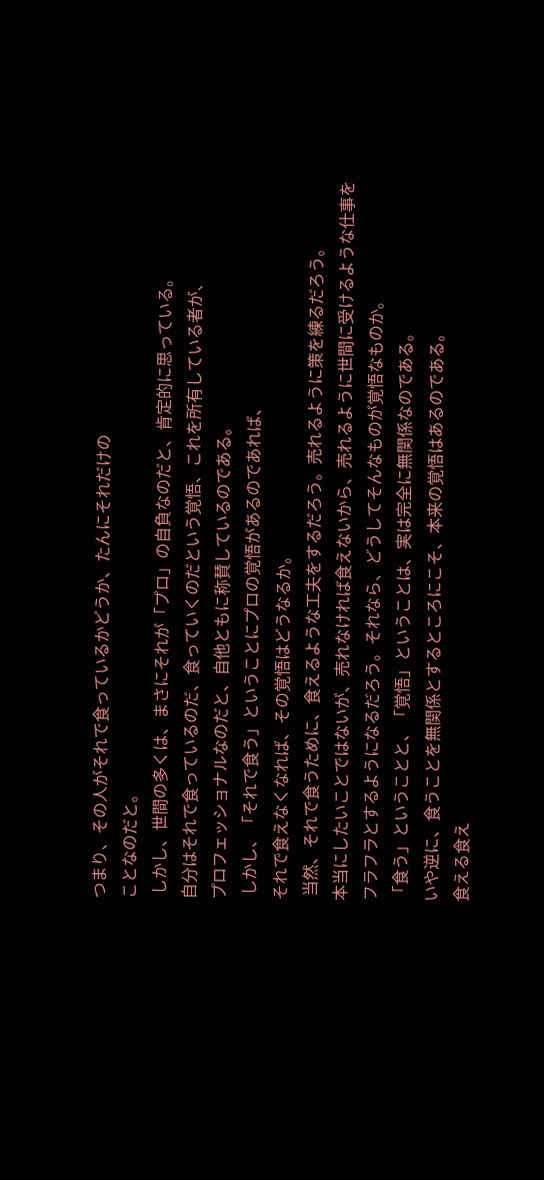つまり、その人がそれで食っているかどうか、たんにそれだけの
ことなのだと。
 しかし、世間の多くは、まさにそれが「プロ」の自負なのだと、肯定的に思っている。
自分はそれで食っているのだ、食っていくのだという覚悟、これを所有している者が、
プロフェッショナルなのだと、自他ともに称賛しているのである。
 しかし、「それで食う」ということにプロの覚悟があるのであれば、
それで食えなくなれば、その覚悟はどうなるか。
 当然、それで食うために、食えるような工夫をするだろう。売れるように策を練るだろう。
本当にしたいことではないが、売れなければ食えないから、売れるように世間に受けるような仕事を
フラフラとするようになるだろう。それなら、どうしてそんなものが覚悟なものか。
「食う」ということと、「覚悟」ということは、実は完全に無関係なのである。
いや逆に、食うことを無関係とするところにこそ、本来の覚悟はあるのである。
食える食え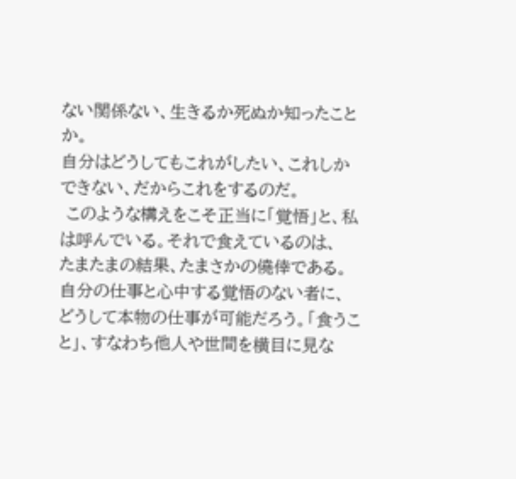ない関係ない、生きるか死ぬか知ったことか。
自分はどうしてもこれがしたい、これしかできない、だからこれをするのだ。
 このような構えをこそ正当に「覚悟」と、私は呼んでいる。それで食えているのは、
たまたまの結果、たまさかの僥倖である。自分の仕事と心中する覚悟のない者に、
どうして本物の仕事が可能だろう。「食うこと」、すなわち他人や世間を横目に見な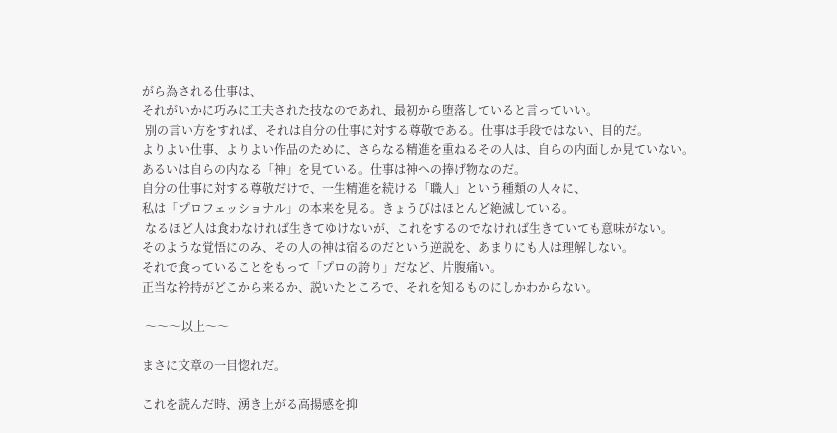がら為される仕事は、
それがいかに巧みに工夫された技なのであれ、最初から堕落していると言っていい。
 別の言い方をすれば、それは自分の仕事に対する尊敬である。仕事は手段ではない、目的だ。
よりよい仕事、よりよい作品のために、さらなる精進を重ねるその人は、自らの内面しか見ていない。
あるいは自らの内なる「神」を見ている。仕事は神への捧げ物なのだ。
自分の仕事に対する尊敬だけで、一生精進を続ける「職人」という種類の人々に、
私は「プロフェッショナル」の本来を見る。きょうびはほとんど絶滅している。
 なるほど人は食わなければ生きてゆけないが、これをするのでなければ生きていても意味がない。
そのような覚悟にのみ、その人の神は宿るのだという逆説を、あまりにも人は理解しない。
それで食っていることをもって「プロの誇り」だなど、片腹痛い。
正当な衿持がどこから来るか、説いたところで、それを知るものにしかわからない。

 〜〜〜以上〜〜

まさに文章の一目惚れだ。

これを読んだ時、湧き上がる高揚感を抑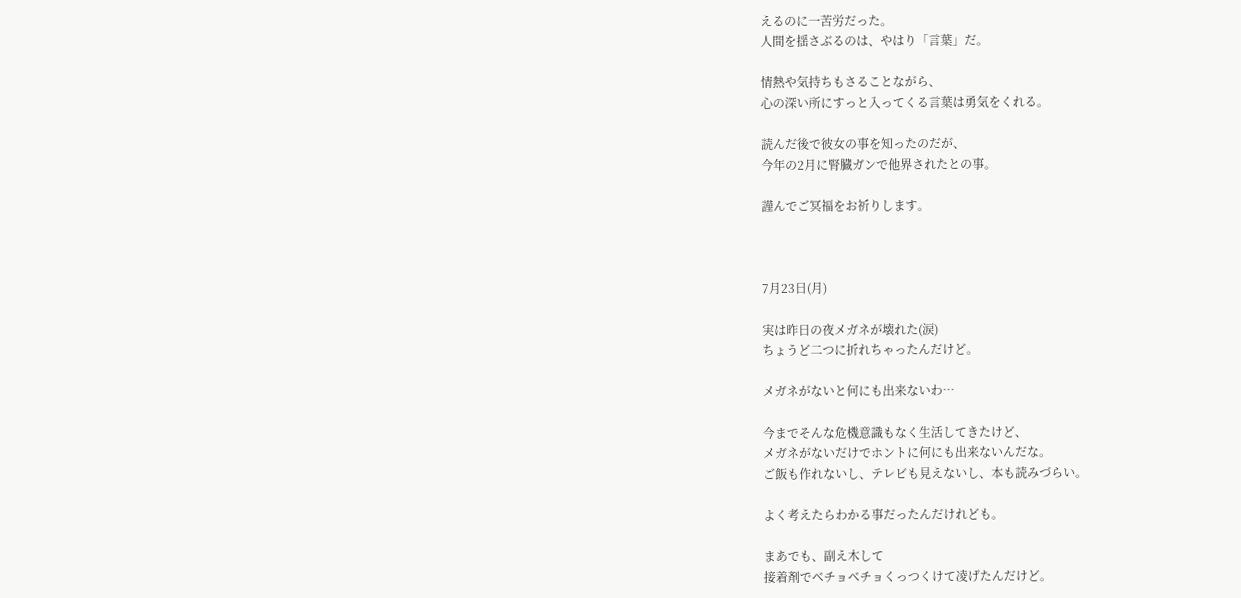えるのに一苦労だった。
人間を揺さぶるのは、やはり「言葉」だ。

情熱や気持ちもさることながら、
心の深い所にすっと入ってくる言葉は勇気をくれる。

読んだ後で彼女の事を知ったのだが、
今年の2月に腎臓ガンで他界されたとの事。

謹んでご冥福をお祈りします。



7月23日(月)

実は昨日の夜メガネが壊れた(涙)
ちょうど二つに折れちゃったんだけど。

メガネがないと何にも出来ないわ…

今までそんな危機意識もなく生活してきたけど、
メガネがないだけでホントに何にも出来ないんだな。
ご飯も作れないし、テレビも見えないし、本も読みづらい。

よく考えたらわかる事だったんだけれども。

まあでも、副え木して
接着剤でベチョベチョくっつくけて凌げたんだけど。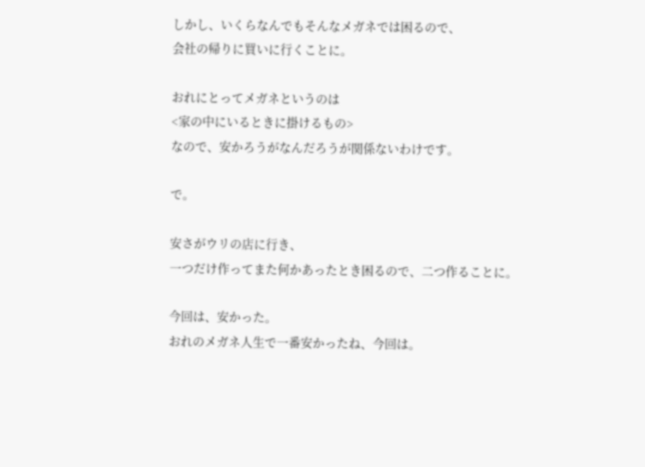しかし、いくらなんでもそんなメガネでは困るので、
会社の帰りに買いに行くことに。

おれにとってメガネというのは
<家の中にいるときに掛けるもの>
なので、安かろうがなんだろうが関係ないわけです。

で。

安さがウリの店に行き、
一つだけ作ってまた何かあったとき困るので、二つ作ることに。

今回は、安かった。
おれのメガネ人生で一番安かったね、今回は。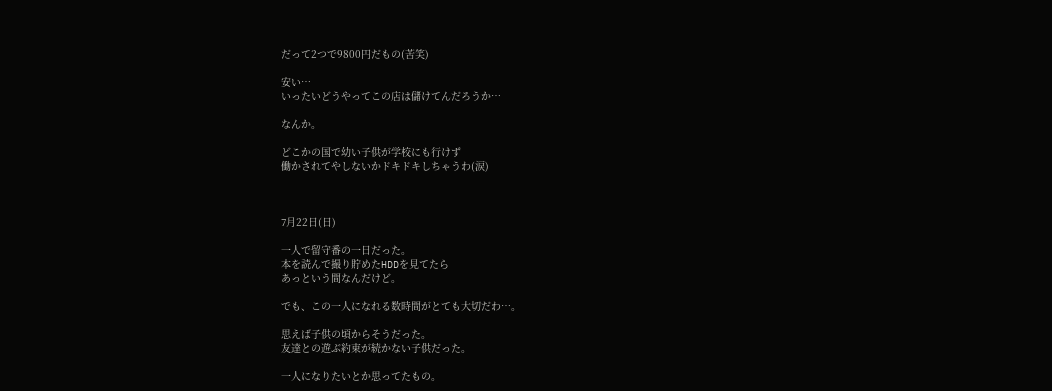だって2つで9800円だもの(苦笑)

安い…
いったいどうやってこの店は儲けてんだろうか…

なんか。

どこかの国で幼い子供が学校にも行けず
働かされてやしないかドキドキしちゃうわ(涙)



7月22日(日)

一人で留守番の一日だった。
本を読んで撮り貯めたHDDを見てたら
あっという間なんだけど。

でも、この一人になれる数時間がとても大切だわ…。

思えば子供の頃からそうだった。
友達との遊ぶ約束が続かない子供だった。

一人になりたいとか思ってたもの。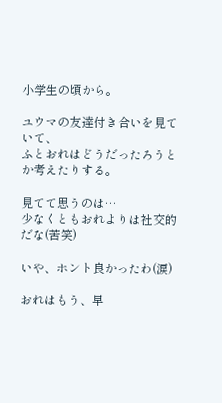小学生の頃から。

ユウマの友達付き合いを見ていて、
ふとおれはどうだったろうとか考えたりする。

見てて思うのは…
少なくともおれよりは社交的だな(苦笑)

いや、ホント良かったわ(涙)

おれはもう、早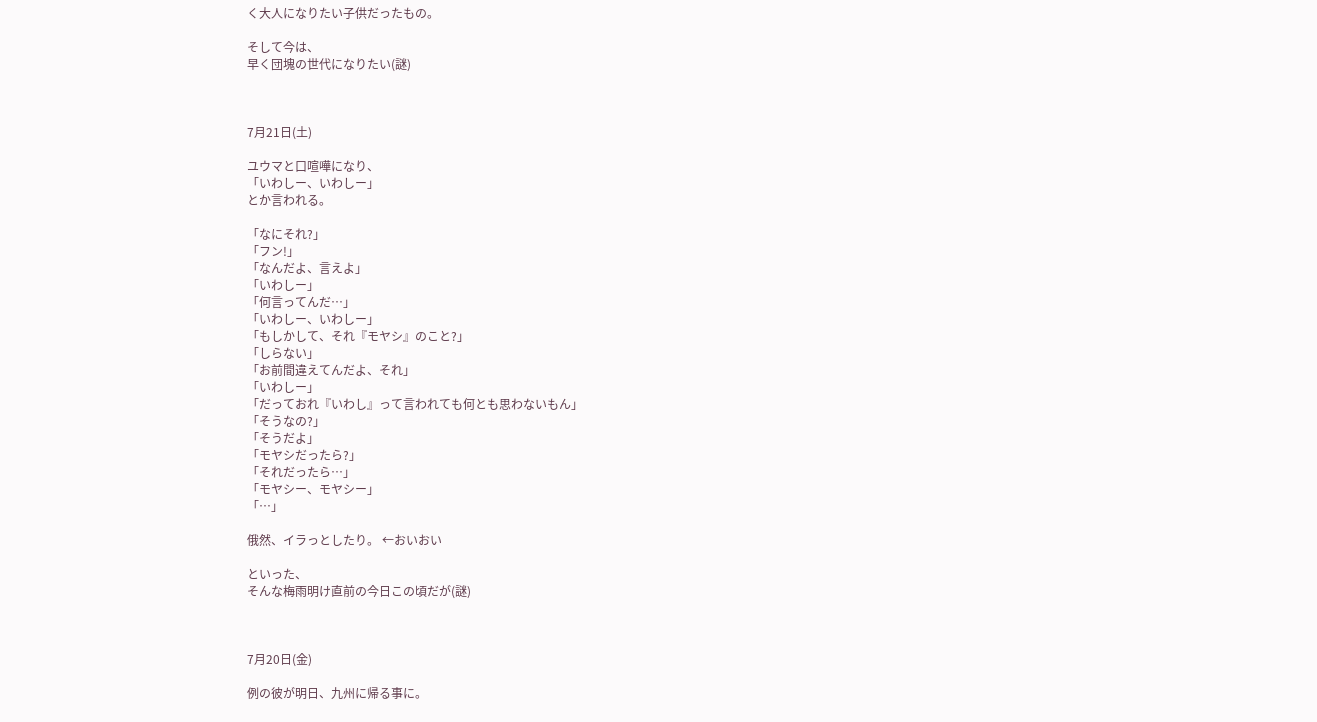く大人になりたい子供だったもの。

そして今は、
早く団塊の世代になりたい(謎)



7月21日(土)

ユウマと口喧嘩になり、
「いわしー、いわしー」
とか言われる。

「なにそれ?」
「フン!」
「なんだよ、言えよ」
「いわしー」
「何言ってんだ…」
「いわしー、いわしー」
「もしかして、それ『モヤシ』のこと?」
「しらない」
「お前間違えてんだよ、それ」
「いわしー」
「だっておれ『いわし』って言われても何とも思わないもん」
「そうなの?」
「そうだよ」
「モヤシだったら?」
「それだったら…」
「モヤシー、モヤシー」
「…」

俄然、イラっとしたり。 ←おいおい

といった、
そんな梅雨明け直前の今日この頃だが(謎)



7月20日(金)

例の彼が明日、九州に帰る事に。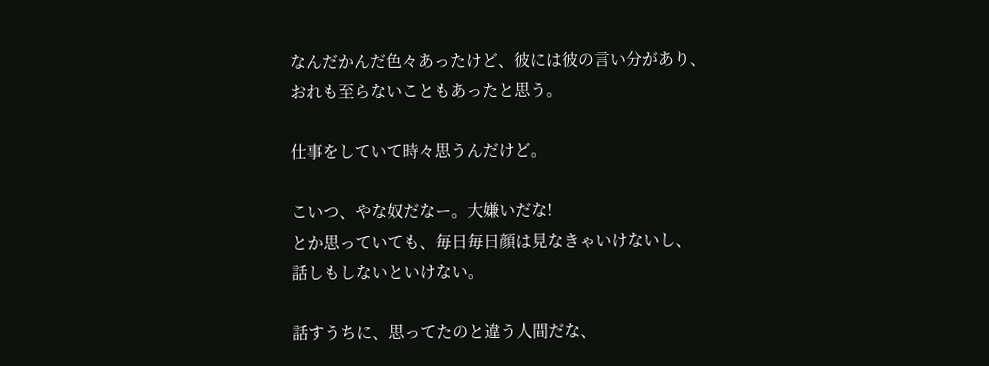なんだかんだ色々あったけど、彼には彼の言い分があり、
おれも至らないこともあったと思う。

仕事をしていて時々思うんだけど。

こいつ、やな奴だなー。大嫌いだな!
とか思っていても、毎日毎日顔は見なきゃいけないし、
話しもしないといけない。

話すうちに、思ってたのと違う人間だな、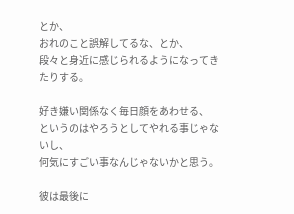とか、
おれのこと誤解してるな、とか、
段々と身近に感じられるようになってきたりする。

好き嫌い関係なく毎日顔をあわせる、
というのはやろうとしてやれる事じゃないし、
何気にすごい事なんじゃないかと思う。

彼は最後に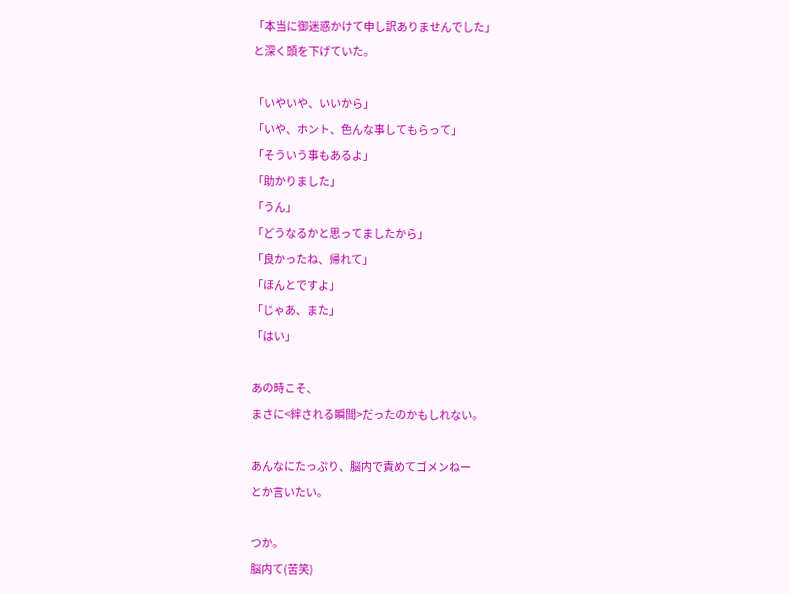「本当に御迷惑かけて申し訳ありませんでした」
と深く頭を下げていた。

「いやいや、いいから」
「いや、ホント、色んな事してもらって」
「そういう事もあるよ」
「助かりました」
「うん」
「どうなるかと思ってましたから」
「良かったね、帰れて」
「ほんとですよ」
「じゃあ、また」
「はい」

あの時こそ、
まさに<絆される瞬間>だったのかもしれない。

あんなにたっぷり、脳内で責めてゴメンねー
とか言いたい。

つか。
脳内て(苦笑)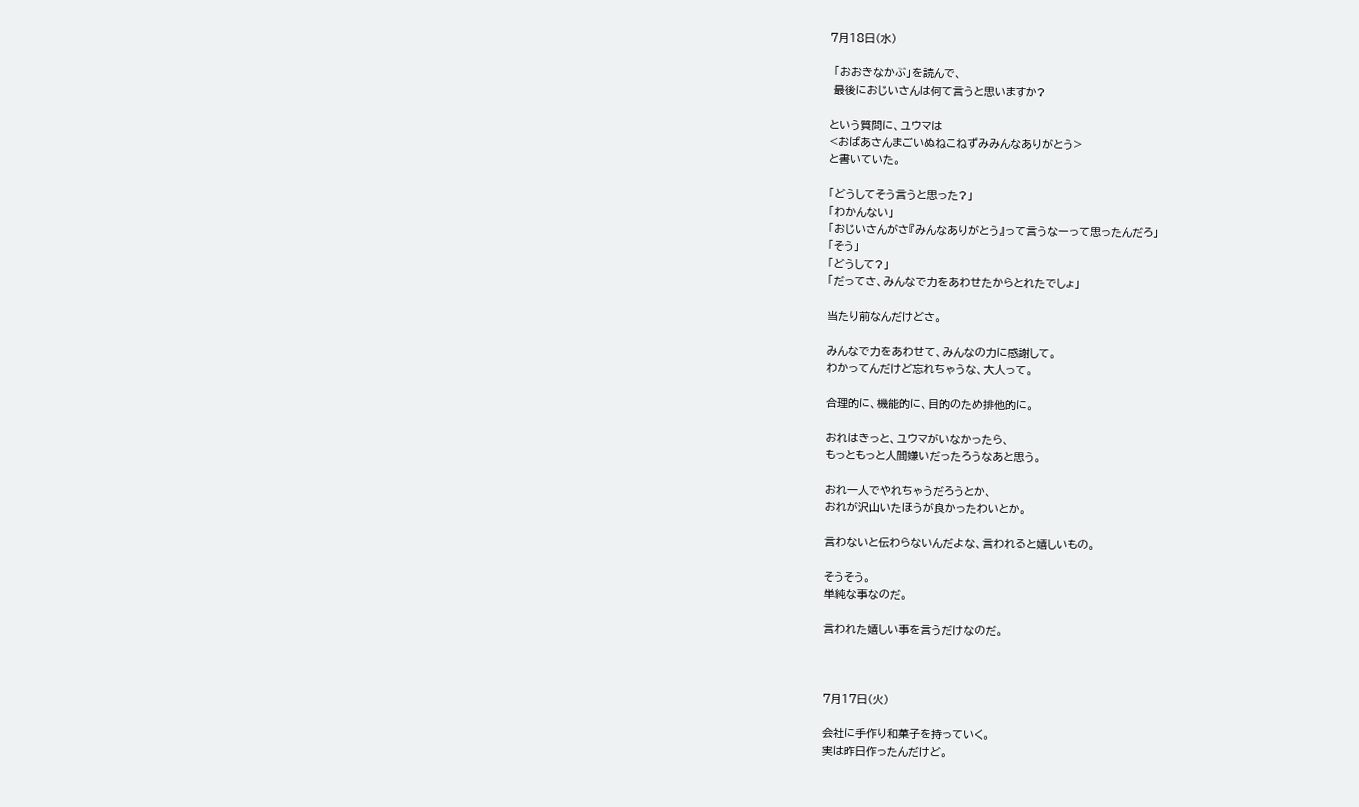7月18日(水)

 「おおきなかぶ」を読んで、
 最後におじいさんは何て言うと思いますか?

という質問に、ユウマは
<おばあさんまごいぬねこねずみみんなありがとう>
と書いていた。

「どうしてそう言うと思った?」
「わかんない」
「おじいさんがさ『みんなありがとう』って言うなーって思ったんだろ」
「そう」
「どうして?」
「だってさ、みんなで力をあわせたからとれたでしょ」

当たり前なんだけどさ。

みんなで力をあわせて、みんなの力に感謝して。
わかってんだけど忘れちゃうな、大人って。

合理的に、機能的に、目的のため排他的に。

おれはきっと、ユウマがいなかったら、
もっともっと人間嫌いだったろうなあと思う。

おれ一人でやれちゃうだろうとか、
おれが沢山いたほうが良かったわいとか。

言わないと伝わらないんだよな、言われると嬉しいもの。

そうそう。
単純な事なのだ。

言われた嬉しい事を言うだけなのだ。



7月17日(火)

会社に手作り和菓子を持っていく。
実は昨日作ったんだけど。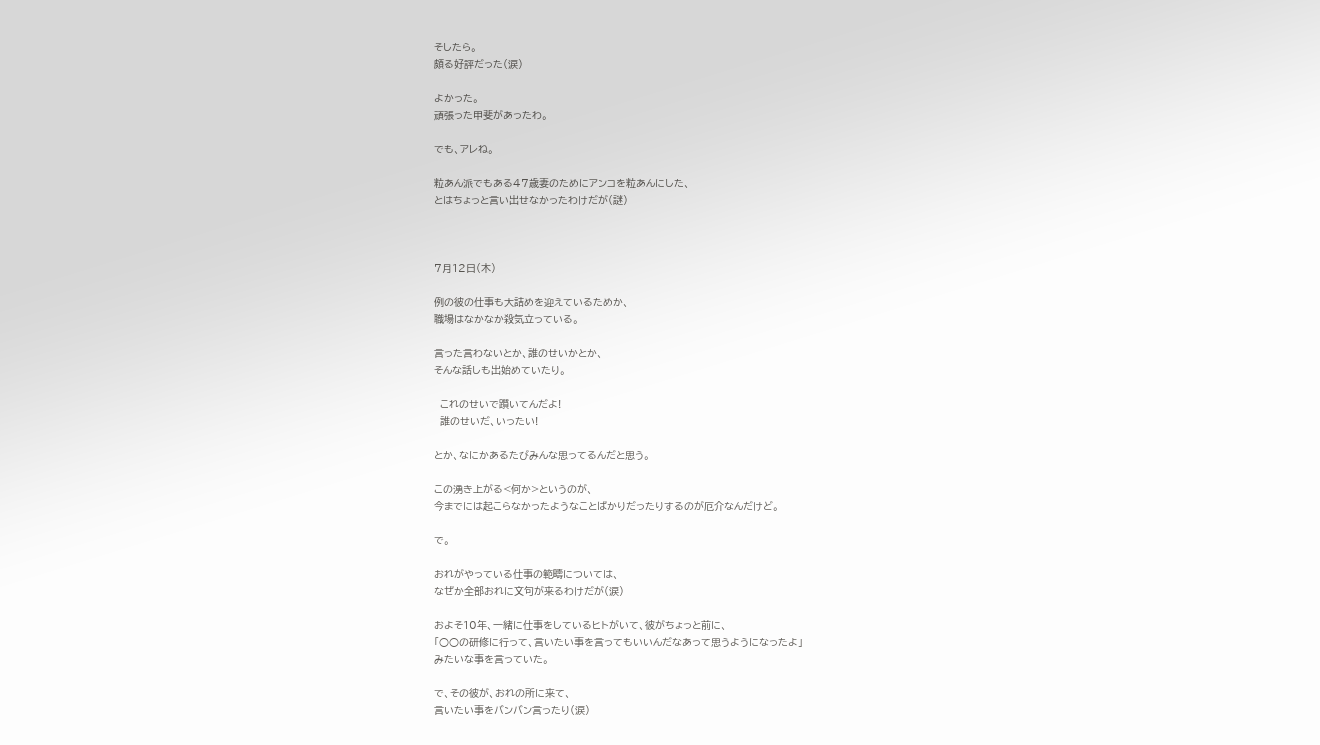そしたら。
頗る好評だった(涙)

よかった。
頑張った甲斐があったわ。

でも、アレね。

粒あん派でもある47歳妻のためにアンコを粒あんにした、
とはちょっと言い出せなかったわけだが(謎)



7月12日(木)

例の彼の仕事も大詰めを迎えているためか、
職場はなかなか殺気立っている。

言った言わないとか、誰のせいかとか、
そんな話しも出始めていたり。

  これのせいで躓いてんだよ!
  誰のせいだ、いったい!

とか、なにかあるたびみんな思ってるんだと思う。

この湧き上がる<何か>というのが、
今までには起こらなかったようなことばかりだったりするのが厄介なんだけど。

で。

おれがやっている仕事の範疇については、
なぜか全部おれに文句が来るわけだが(涙)

およそ10年、一緒に仕事をしているヒトがいて、彼がちょっと前に、
「○○の研修に行って、言いたい事を言ってもいいんだなあって思うようになったよ」
みたいな事を言っていた。

で、その彼が、おれの所に来て、
言いたい事をバンバン言ったり(涙)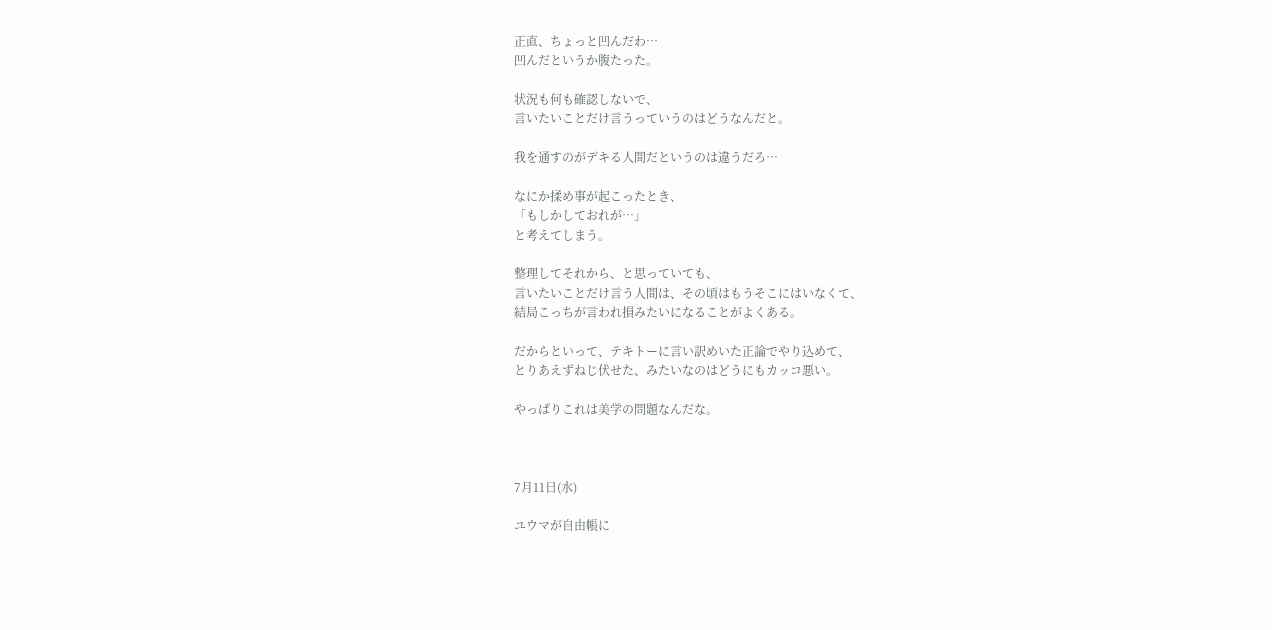正直、ちょっと凹んだわ…
凹んだというか腹たった。

状況も何も確認しないで、
言いたいことだけ言うっていうのはどうなんだと。

我を通すのがデキる人間だというのは違うだろ…

なにか揉め事が起こったとき、
「もしかしておれが…」
と考えてしまう。

整理してそれから、と思っていても、
言いたいことだけ言う人間は、その頃はもうそこにはいなくて、
結局こっちが言われ損みたいになることがよくある。

だからといって、テキトーに言い訳めいた正論でやり込めて、
とりあえずねじ伏せた、みたいなのはどうにもカッコ悪い。

やっぱりこれは美学の問題なんだな。



7月11日(水)

ユウマが自由帳に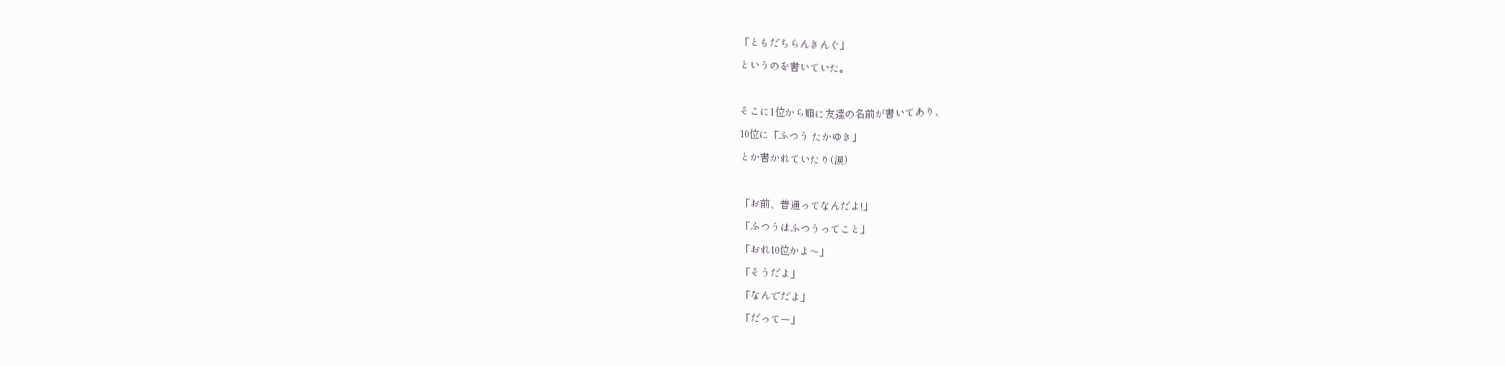「ともだちらんきんぐ」
というのを書いていた。

そこに1位から順に友達の名前が書いてあり、
10位に「ふつう たかゆき」
とか書かれていたり(涙)

「お前、普通ってなんだよ!」
「ふつうはふつうってこと」
「おれ10位かよ〜」
「そうだよ」
「なんでだよ」
「だってー」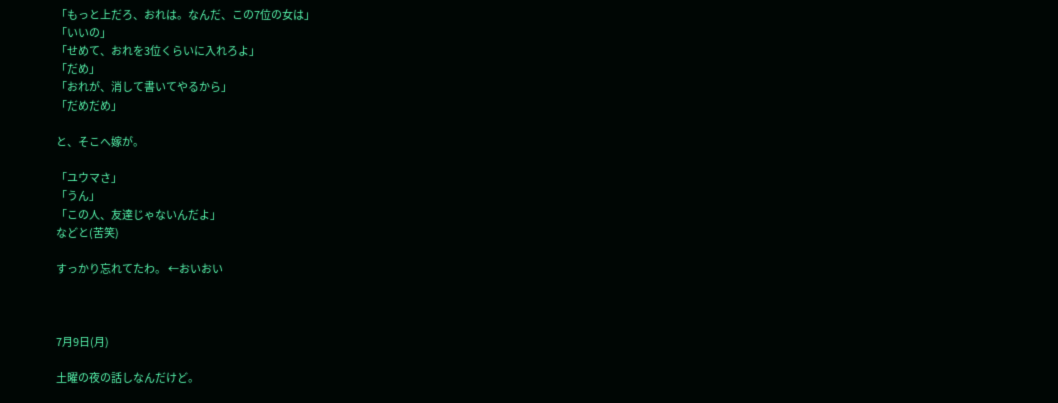「もっと上だろ、おれは。なんだ、この7位の女は」
「いいの」
「せめて、おれを3位くらいに入れろよ」
「だめ」
「おれが、消して書いてやるから」
「だめだめ」

と、そこへ嫁が。

「ユウマさ」
「うん」
「この人、友達じゃないんだよ」
などと(苦笑)

すっかり忘れてたわ。 ←おいおい



7月9日(月)

土曜の夜の話しなんだけど。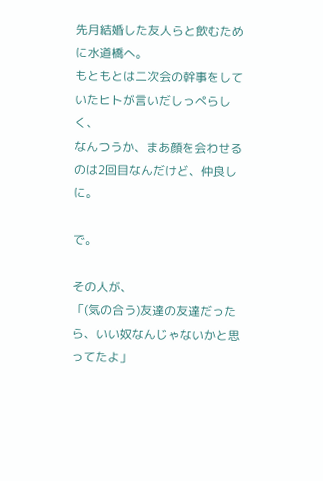先月結婚した友人らと飲むために水道橋へ。
もともとは二次会の幹事をしていたヒトが言いだしっぺらしく、
なんつうか、まあ顔を会わせるのは2回目なんだけど、仲良しに。

で。

その人が、
「(気の合う)友達の友達だったら、いい奴なんじゃないかと思ってたよ」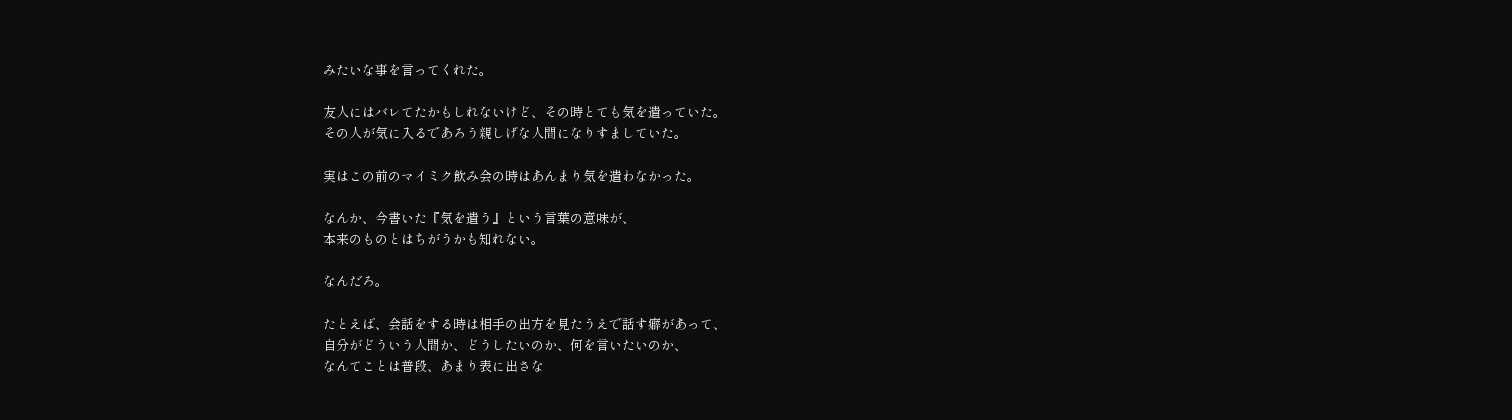みたいな事を言ってくれた。

友人にはバレてたかもしれないけど、その時とても気を遣っていた。
その人が気に入るであろう親しげな人間になりすましていた。

実はこの前のマイミク飲み会の時はあんまり気を遣わなかった。

なんか、今書いた『気を遣う』という言葉の意味が、
本来のものとはちがうかも知れない。

なんだろ。

たとえば、会話をする時は相手の出方を見たうえで話す癖があって、
自分がどういう人間か、どうしたいのか、何を言いたいのか、
なんてことは普段、あまり表に出さな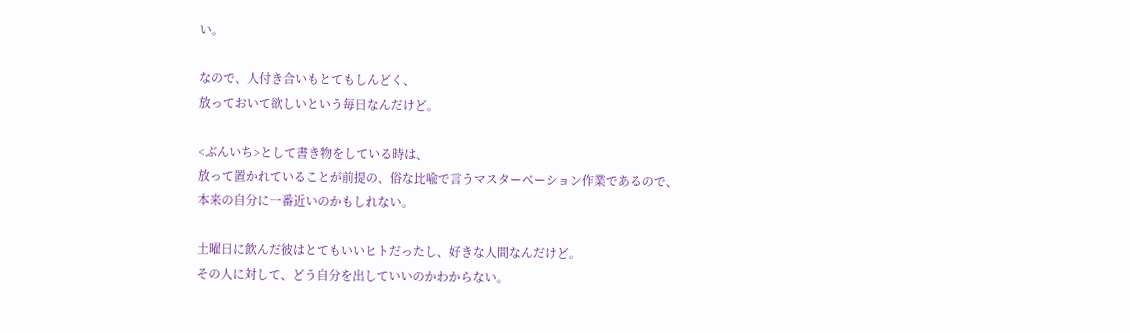い。

なので、人付き合いもとてもしんどく、
放っておいて欲しいという毎日なんだけど。

<ぶんいち>として書き物をしている時は、
放って置かれていることが前提の、俗な比喩で言うマスターベーション作業であるので、
本来の自分に一番近いのかもしれない。

土曜日に飲んだ彼はとてもいいヒトだったし、好きな人間なんだけど。
その人に対して、どう自分を出していいのかわからない。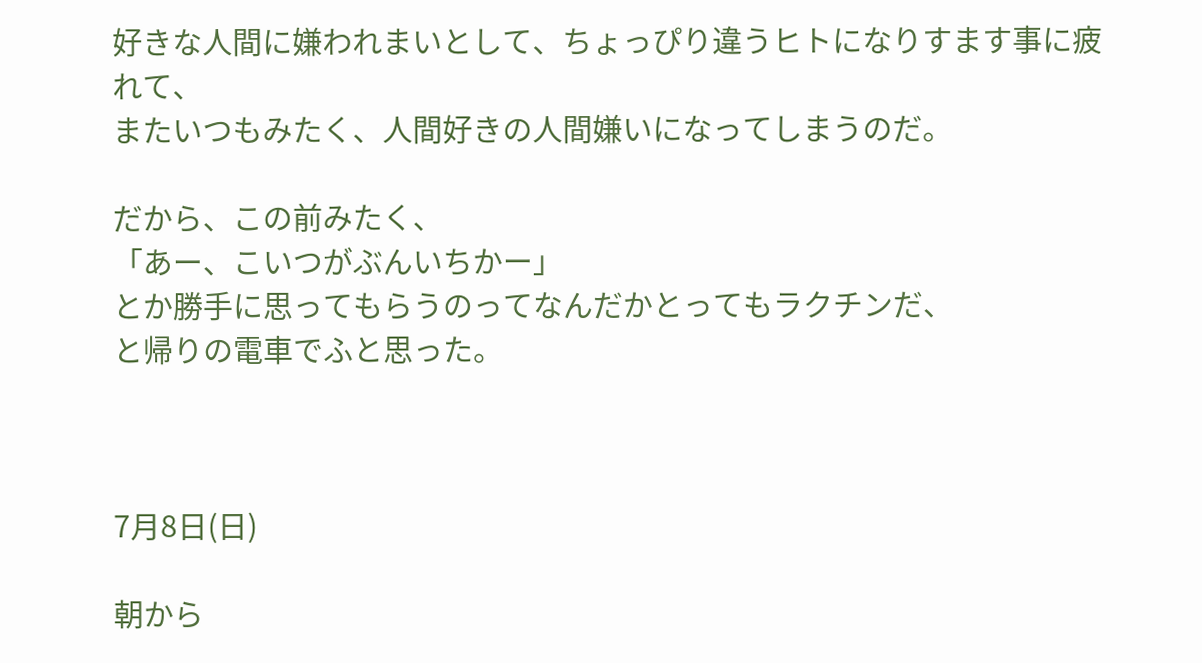好きな人間に嫌われまいとして、ちょっぴり違うヒトになりすます事に疲れて、
またいつもみたく、人間好きの人間嫌いになってしまうのだ。

だから、この前みたく、
「あー、こいつがぶんいちかー」
とか勝手に思ってもらうのってなんだかとってもラクチンだ、
と帰りの電車でふと思った。



7月8日(日)

朝から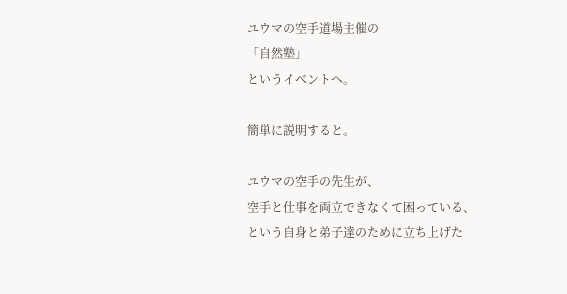ユウマの空手道場主催の
「自然塾」
というイベントへ。

簡単に説明すると。

ユウマの空手の先生が、
空手と仕事を両立できなくて困っている、
という自身と弟子達のために立ち上げた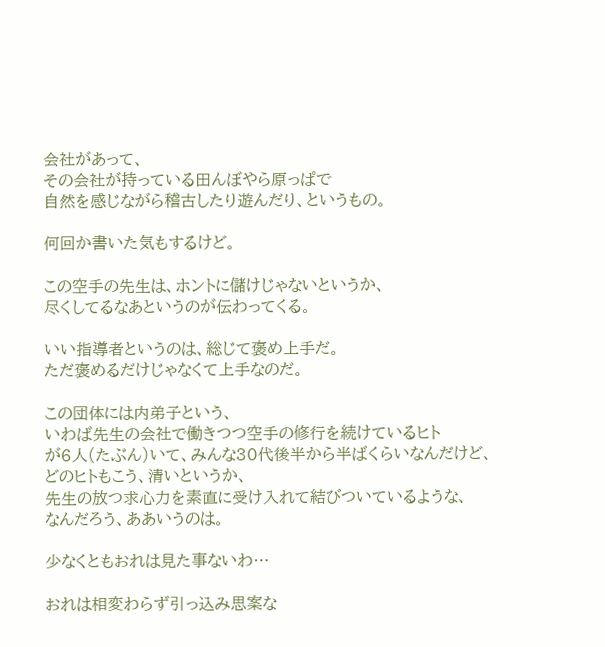会社があって、
その会社が持っている田んぼやら原っぱで
自然を感じながら稽古したり遊んだり、というもの。

何回か書いた気もするけど。

この空手の先生は、ホントに儲けじゃないというか、
尽くしてるなあというのが伝わってくる。

いい指導者というのは、総じて褒め上手だ。
ただ褒めるだけじゃなくて上手なのだ。

この団体には内弟子という、
いわば先生の会社で働きつつ空手の修行を続けているヒト
が6人(たぶん)いて、みんな30代後半から半ばくらいなんだけど、
どのヒトもこう、清いというか、
先生の放つ求心力を素直に受け入れて結びついているような、
なんだろう、ああいうのは。

少なくともおれは見た事ないわ…

おれは相変わらず引っ込み思案な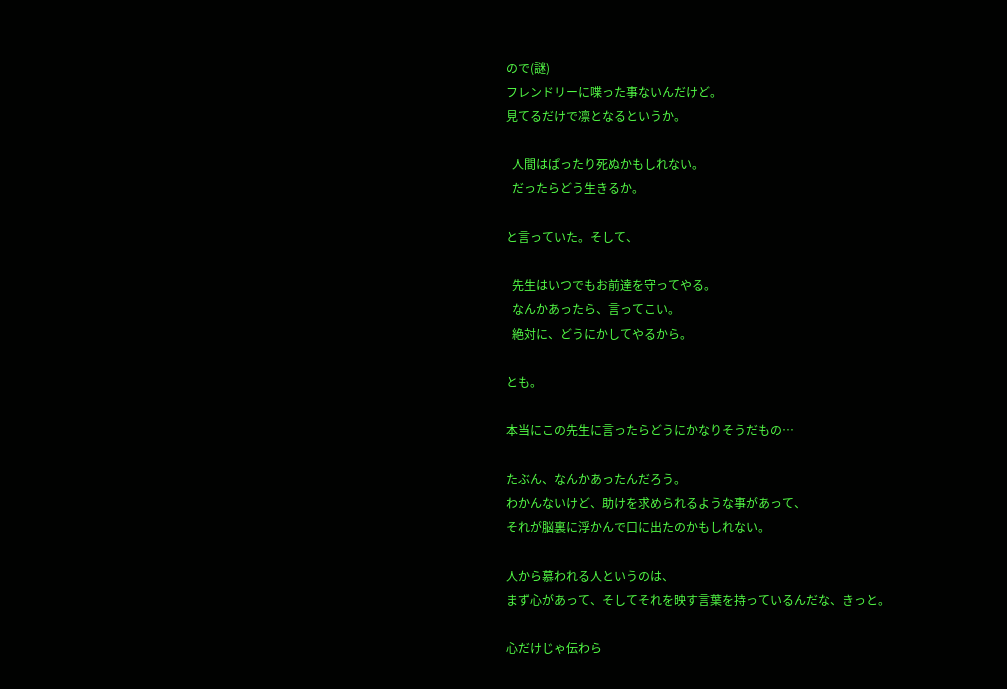ので(謎)
フレンドリーに喋った事ないんだけど。
見てるだけで凛となるというか。

  人間はぱったり死ぬかもしれない。
  だったらどう生きるか。

と言っていた。そして、

  先生はいつでもお前達を守ってやる。
  なんかあったら、言ってこい。
  絶対に、どうにかしてやるから。

とも。

本当にこの先生に言ったらどうにかなりそうだもの…

たぶん、なんかあったんだろう。
わかんないけど、助けを求められるような事があって、
それが脳裏に浮かんで口に出たのかもしれない。

人から慕われる人というのは、
まず心があって、そしてそれを映す言葉を持っているんだな、きっと。

心だけじゃ伝わら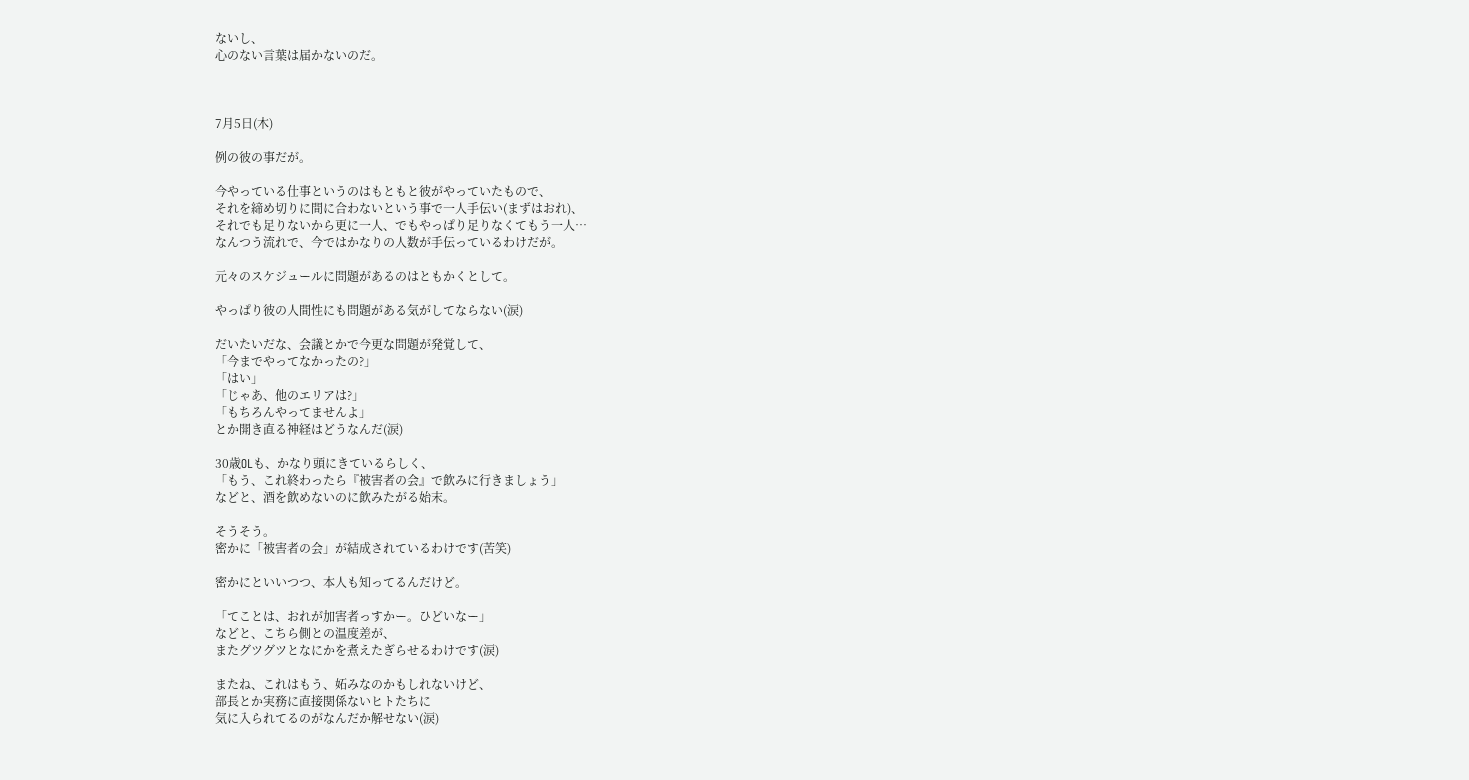ないし、
心のない言葉は届かないのだ。



7月5日(木)

例の彼の事だが。

今やっている仕事というのはもともと彼がやっていたもので、
それを締め切りに間に合わないという事で一人手伝い(まずはおれ)、
それでも足りないから更に一人、でもやっぱり足りなくてもう一人…
なんつう流れで、今ではかなりの人数が手伝っているわけだが。

元々のスケジュールに問題があるのはともかくとして。

やっぱり彼の人間性にも問題がある気がしてならない(涙)

だいたいだな、会議とかで今更な問題が発覚して、
「今までやってなかったの?」
「はい」
「じゃあ、他のエリアは?」
「もちろんやってませんよ」
とか開き直る神経はどうなんだ(涙)

30歳OLも、かなり頭にきているらしく、
「もう、これ終わったら『被害者の会』で飲みに行きましょう」
などと、酒を飲めないのに飲みたがる始末。

そうそう。
密かに「被害者の会」が結成されているわけです(苦笑)

密かにといいつつ、本人も知ってるんだけど。

「てことは、おれが加害者っすかー。ひどいなー」
などと、こちら側との温度差が、
またグツグツとなにかを煮えたぎらせるわけです(涙)

またね、これはもう、妬みなのかもしれないけど、
部長とか実務に直接関係ないヒトたちに
気に入られてるのがなんだか解せない(涙)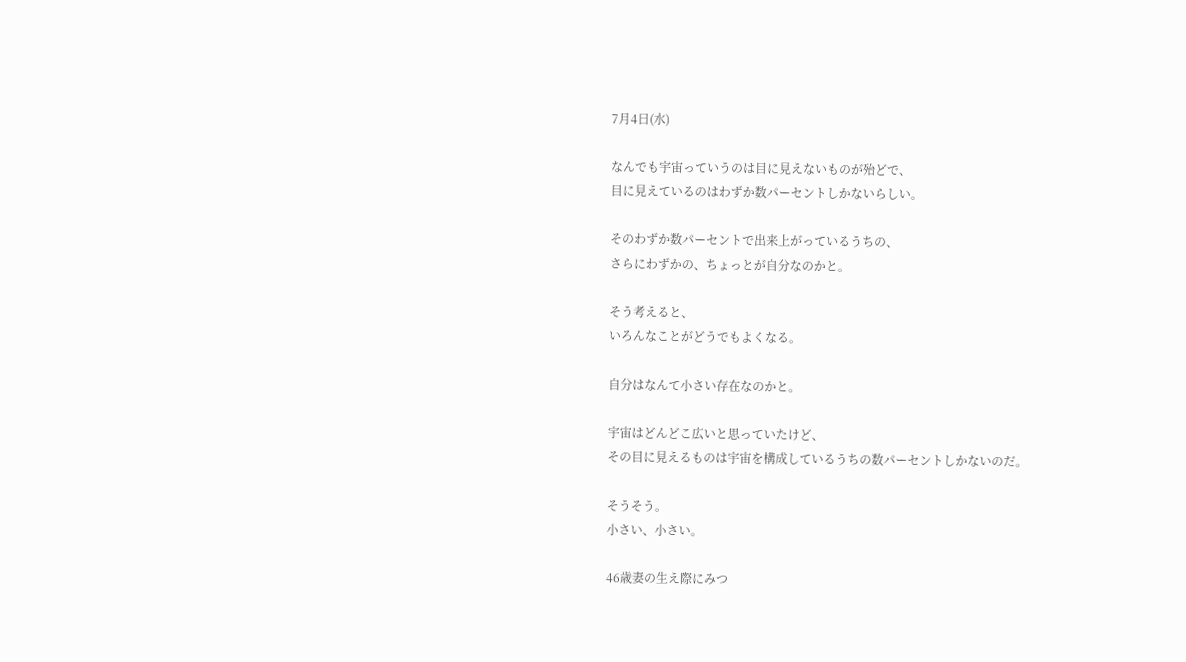7月4日(水)

なんでも宇宙っていうのは目に見えないものが殆どで、
目に見えているのはわずか数パーセントしかないらしい。

そのわずか数パーセントで出来上がっているうちの、
さらにわずかの、ちょっとが自分なのかと。

そう考えると、
いろんなことがどうでもよくなる。

自分はなんて小さい存在なのかと。

宇宙はどんどこ広いと思っていたけど、
その目に見えるものは宇宙を構成しているうちの数パーセントしかないのだ。

そうそう。
小さい、小さい。

46歳妻の生え際にみつ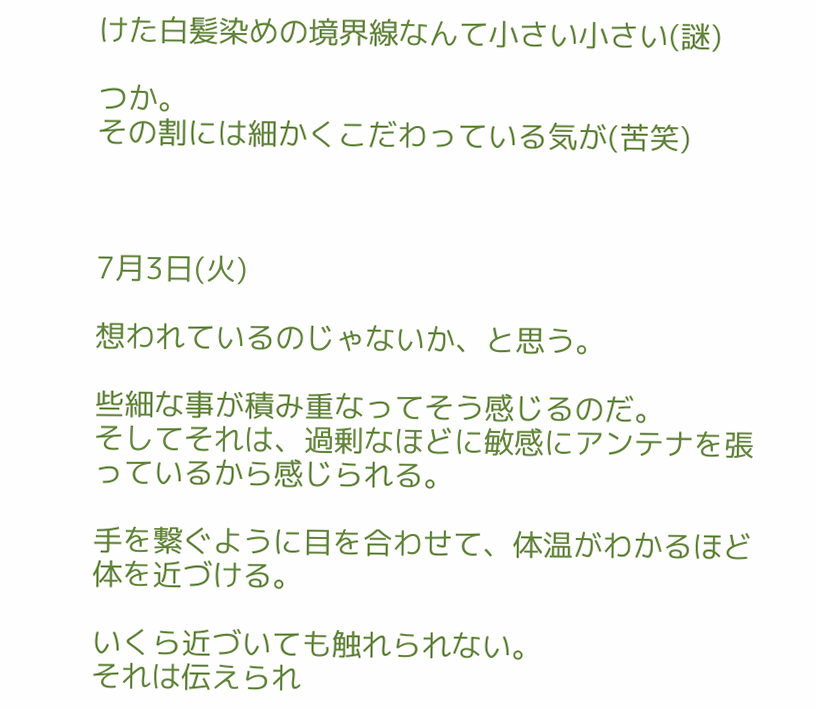けた白髪染めの境界線なんて小さい小さい(謎)

つか。
その割には細かくこだわっている気が(苦笑)



7月3日(火)

想われているのじゃないか、と思う。

些細な事が積み重なってそう感じるのだ。
そしてそれは、過剰なほどに敏感にアンテナを張っているから感じられる。

手を繋ぐように目を合わせて、体温がわかるほど体を近づける。

いくら近づいても触れられない。
それは伝えられ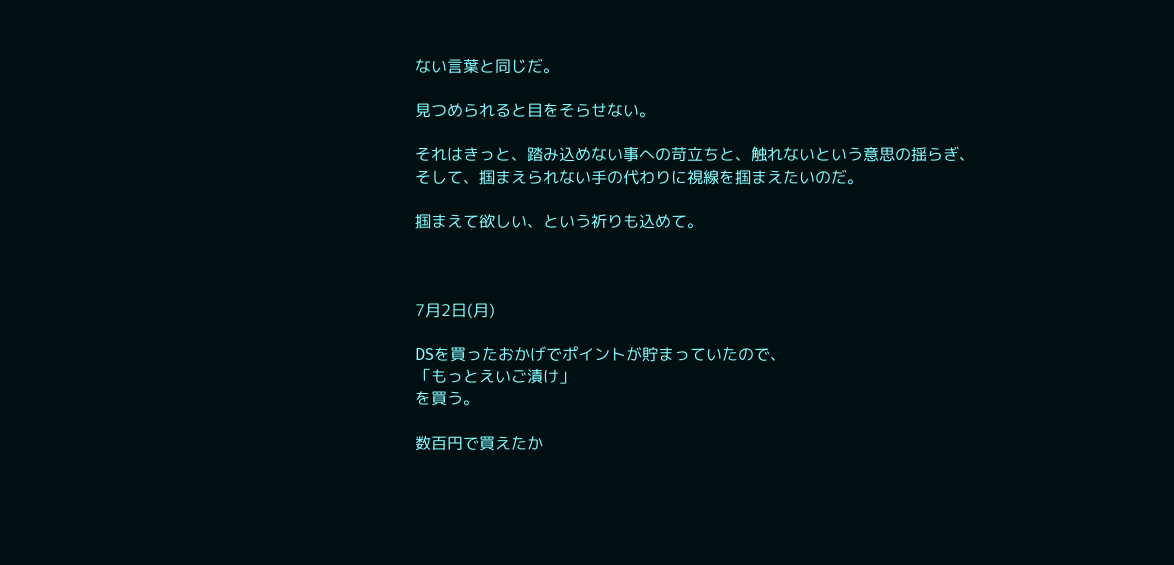ない言葉と同じだ。

見つめられると目をそらせない。

それはきっと、踏み込めない事への苛立ちと、触れないという意思の揺らぎ、
そして、掴まえられない手の代わりに視線を掴まえたいのだ。

掴まえて欲しい、という祈りも込めて。



7月2日(月)

DSを買ったおかげでポイントが貯まっていたので、
「もっとえいご漬け」
を買う。

数百円で買えたか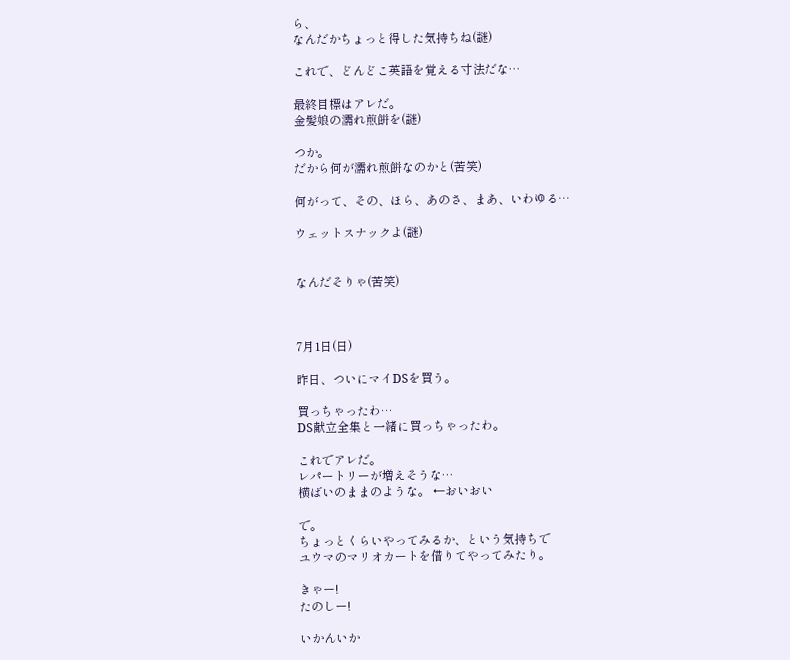ら、
なんだかちょっと得した気持ちね(謎)

これで、どんどこ英語を覚える寸法だな…

最終目標はアレだ。
金髪娘の濡れ煎餅を(謎)

つか。
だから何が濡れ煎餅なのかと(苦笑)

何がって、その、ほら、あのさ、まあ、いわゆる…

ウェットスナックよ(謎)


なんだそりゃ(苦笑)



7月1日(日)

昨日、ついにマイDSを買う。

買っちゃったわ…
DS献立全集と一緒に買っちゃったわ。

これでアレだ。
レパートリーが増えそうな…
横ばいのままのような。 ←おいおい

で。
ちょっとくらいやってみるか、という気持ちで
ユウマのマリオカートを借りてやってみたり。

きゃー!
たのしー!

いかんいか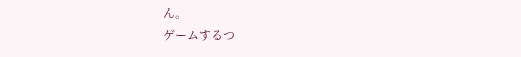ん。
ゲームするつ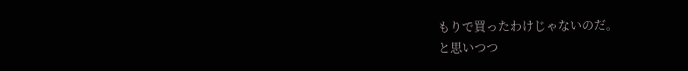もりで買ったわけじゃないのだ。
と思いつつ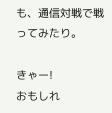も、通信対戦で戦ってみたり。

きゃー!
おもしれ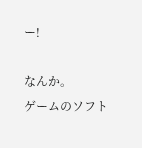ー!

なんか。
ゲームのソフト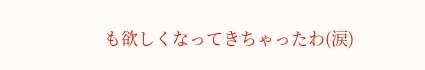も欲しくなってきちゃったわ(涙)